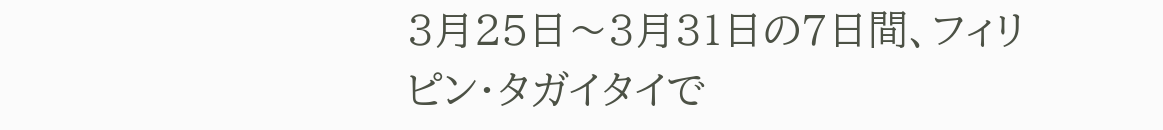3月25日〜3月31日の7日間、フィリピン・タガイタイで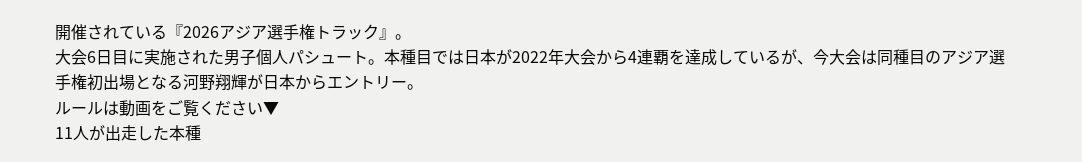開催されている『2026アジア選手権トラック』。
大会6日目に実施された男子個人パシュート。本種目では日本が2022年大会から4連覇を達成しているが、今大会は同種目のアジア選手権初出場となる河野翔輝が日本からエントリー。
ルールは動画をご覧ください▼
11人が出走した本種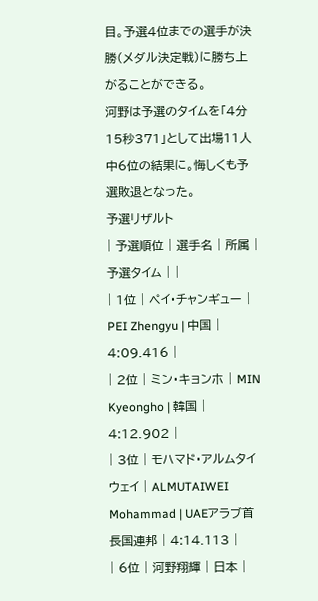目。予選4位までの選手が決勝(メダル決定戦)に勝ち上がることができる。
河野は予選のタイムを「4分15秒371」として出場11人中6位の結果に。悔しくも予選敗退となった。
予選リザルト
| 予選順位 | 選手名 | 所属 | 予選タイム | |
| 1位 | ペイ・チャンギュー | PEI Zhengyu | 中国 | 4:09.416 |
| 2位 | ミン・キョンホ | MIN Kyeongho | 韓国 | 4:12.902 |
| 3位 | モハマド・アルムタイウェイ | ALMUTAIWEI Mohammad | UAEアラブ首長国連邦 | 4:14.113 |
| 6位 | 河野翔輝 | 日本 |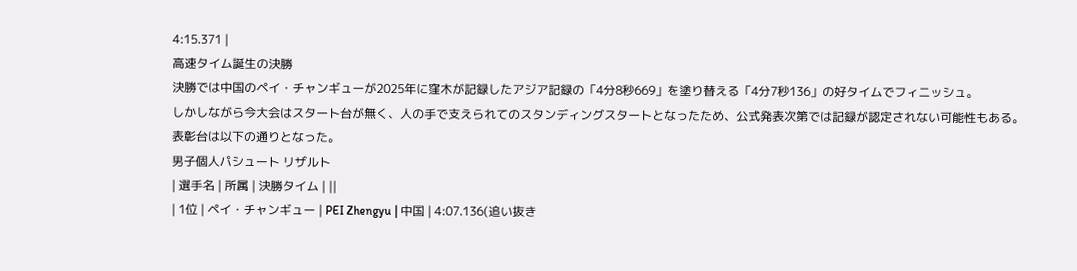4:15.371 |
高速タイム誕生の決勝
決勝では中国のペイ・チャンギューが2025年に窪木が記録したアジア記録の「4分8秒669」を塗り替える「4分7秒136」の好タイムでフィニッシュ。
しかしながら今大会はスタート台が無く、人の手で支えられてのスタンディングスタートとなったため、公式発表次第では記録が認定されない可能性もある。
表彰台は以下の通りとなった。
男子個人パシュート リザルト
| 選手名 | 所属 | 決勝タイム | ||
| 1位 | ペイ・チャンギュー | PEI Zhengyu | 中国 | 4:07.136(追い抜き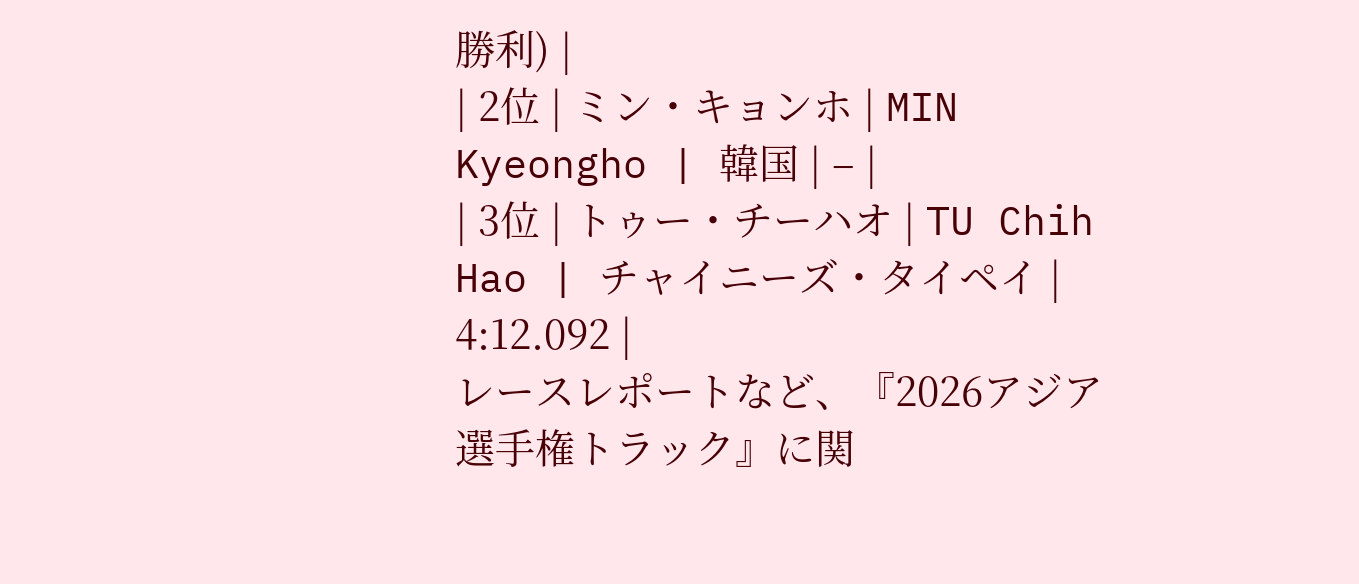勝利) |
| 2位 | ミン・キョンホ | MIN Kyeongho | 韓国 | – |
| 3位 | トゥー・チーハオ | TU Chih Hao | チャイニーズ・タイペイ | 4:12.092 |
レースレポートなど、『2026アジア選手権トラック』に関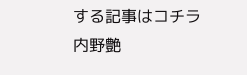する記事はコチラ
内野艶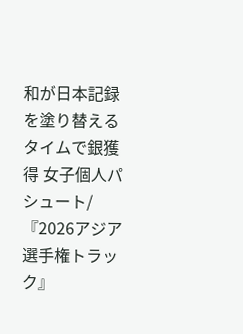和が日本記録を塗り替えるタイムで銀獲得 女子個人パシュート/『2026アジア選手権トラック』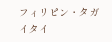フィリピン・タガイタイ